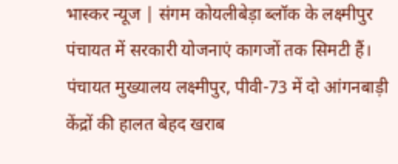भास्कर न्यूज | संगम कोयलीबेड़ा ब्लॉक के लक्ष्मीपुर पंचायत में सरकारी योजनाएं कागजों तक सिमटी हैं। पंचायत मुख्यालय लक्ष्मीपुर, पीवी-73 में दो आंगनबाड़ी केंद्रों की हालत बेहद खराब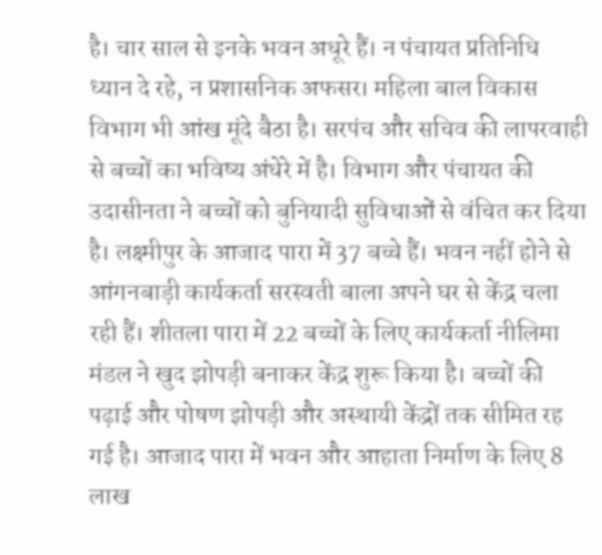है। चार साल से इनके भवन अधूरे हैं। न पंचायत प्रतिनिधि ध्यान दे रहे, न प्रशासनिक अफसर। महिला बाल विकास विभाग भी आंख मूंदे बैठा है। सरपंच और सचिव की लापरवाही से बच्चों का भविष्य अंधेरे में है। विभाग और पंचायत की उदासीनता ने बच्चों को बुनियादी सुविधाओं से वंचित कर दिया है। लक्ष्मीपुर के आजाद पारा में 37 बच्चे हैं। भवन नहीं होने से आंगनबाड़ी कार्यकर्ता सरस्वती बाला अपने घर से केंद्र चला रही हैं। शीतला पारा में 22 बच्चों के लिए कार्यकर्ता नीलिमा मंडल ने खुद झोपड़ी बनाकर केंद्र शुरू किया है। बच्चों की पढ़ाई और पोषण झोपड़ी और अस्थायी केंद्रों तक सीमित रह गई है। आजाद पारा में भवन और आहाता निर्माण के लिए 8 लाख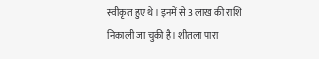स्वीकृत हुए थे। इनमें से 3 लाख की राशि निकाली जा चुकी है। शीतला पारा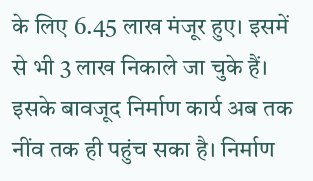के लिए 6.45 लाख मंजूर हुए। इसमें से भी 3 लाख निकाले जा चुके हैं। इसके बावजूद निर्माण कार्य अब तक नींव तक ही पहुंच सका है। निर्माण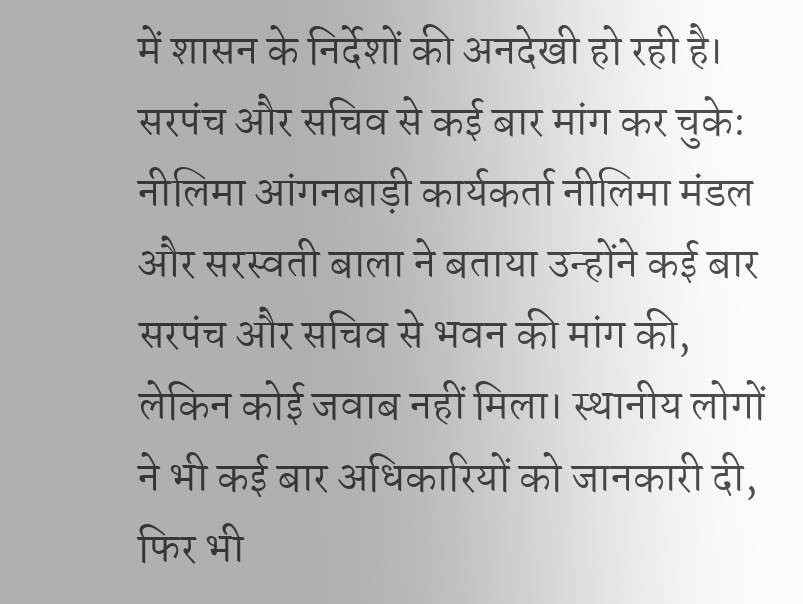में शासन के निर्देशों की अनदेखी हो रही है। सरपंच और सचिव से कई बार मांग कर चुके: नीलिमा आंगनबाड़ी कार्यकर्ता नीलिमा मंडल और सरस्वती बाला ने बताया उन्होंने कई बार सरपंच और सचिव से भवन की मांग की, लेकिन कोई जवाब नहीं मिला। स्थानीय लोगों ने भी कई बार अधिकारियों को जानकारी दी, फिर भी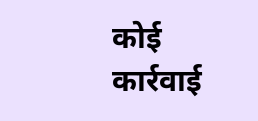कोई कार्रवाई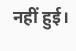नहीं हुई।